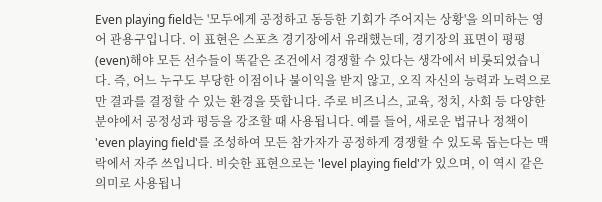Even playing field는 '모두에게 공정하고 동등한 기회가 주어지는 상황'을 의미하는 영어 관용구입니다. 이 표현은 스포츠 경기장에서 유래했는데, 경기장의 표면이 평평(even)해야 모든 선수들이 똑같은 조건에서 경쟁할 수 있다는 생각에서 비롯되었습니다. 즉, 어느 누구도 부당한 이점이나 불이익을 받지 않고, 오직 자신의 능력과 노력으로만 결과를 결정할 수 있는 환경을 뜻합니다. 주로 비즈니스, 교육, 정치, 사회 등 다양한 분야에서 공정성과 평등을 강조할 때 사용됩니다. 예를 들어, 새로운 법규나 정책이 'even playing field'를 조성하여 모든 참가자가 공정하게 경쟁할 수 있도록 돕는다는 맥락에서 자주 쓰입니다. 비슷한 표현으로는 'level playing field'가 있으며, 이 역시 같은 의미로 사용됩니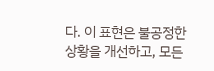다. 이 표현은 불공정한 상황을 개선하고, 모든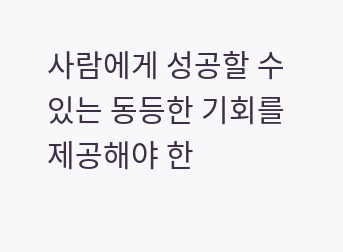사람에게 성공할 수 있는 동등한 기회를 제공해야 한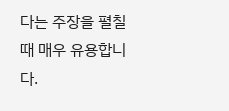다는 주장을 펼칠 때 매우 유용합니다.